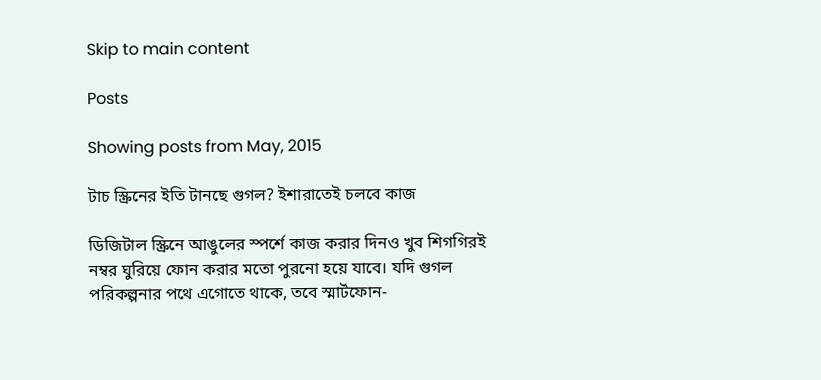Skip to main content

Posts

Showing posts from May, 2015

টাচ স্ক্রিনের ইতি টানছে গুগল? ইশারাতেই চলবে কাজ

ডিজিটাল স্ক্রিনে আঙুলের স্পর্শে কাজ করার দিনও খুব শিগগিরই নম্বর ঘুরিয়ে ফোন করার মতো পুরনো হয়ে যাবে। যদি গুগল পরিকল্পনার পথে এগোতে থাকে, তবে স্মার্টফোন-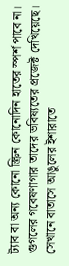ট্যাব বা অন্য কোনো স্ক্রিন কোনোদিন হাতের স্পর্শ পাবে না। গুগলের গবেষণাগার তাদের ভবিষ্যতের প্রজেক্ট দেখিয়েছে। সেখানে বাতাসে আঙুলের ইশারাতে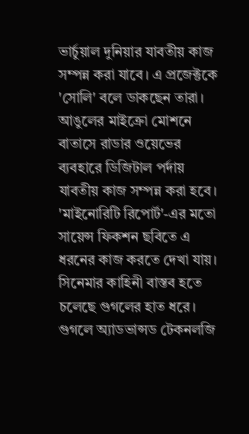ভার্চুয়াল দুনিয়ার যাবতীয় কাজ সম্পন্ন করা যাবে। এ প্রজেক্টকে 'সোলি' বলে ডাকছেন তারা। আঙুলের মাইক্রো মোশনে বাতাসে রাডার ওয়েভের ব্যবহারে ডিজিটাল পর্দায় যাবতীয় কাজ সম্পন্ন করা হবে। 'মাইনোরিটি রিপোর্ট'-এর মতো সায়েন্স ফিকশন ছবিতে এ ধরনের কাজ করতে দেখা যায়। সিনেমার কাহিনী বাস্তব হতে চলেছে গুগলের হাত ধরে। গুগলে অ্যাডভান্সড টেকনলজি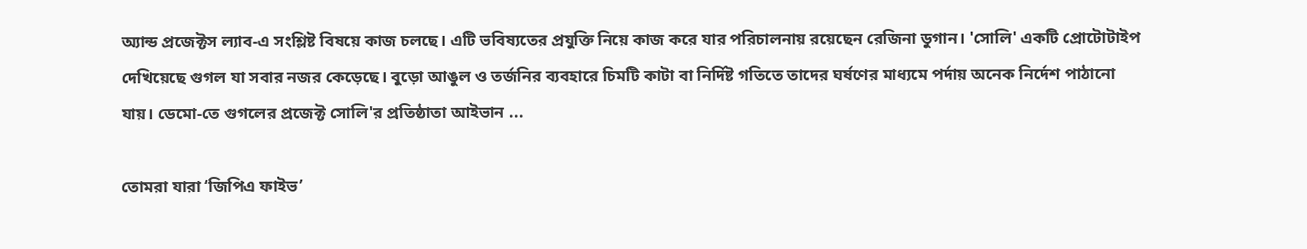অ্যান্ড প্রজেক্টস ল্যাব-এ সংশ্লিষ্ট বিষয়ে কাজ চলছে। এটি ভবিষ্যতের প্রযুক্তি নিয়ে কাজ করে যার পরিচালনায় রয়েছেন রেজিনা ডুগান। 'সোলি' একটি প্রোটোটাইপ দেখিয়েছে গুগল যা সবার নজর কেড়েছে। বুড়ো আঙুল ও তর্জনির ব্যবহারে চিমটি কাটা বা নির্দিষ্ট গতিতে তাদের ঘর্ষণের মাধ্যমে পর্দায় অনেক নির্দেশ পাঠানো যায়। ডেমো-তে গুগলের প্রজেক্ট সোলি'র প্রতিষ্ঠাতা আইভান ...

তোমরা যারা ‘জিপিএ ফাইভ’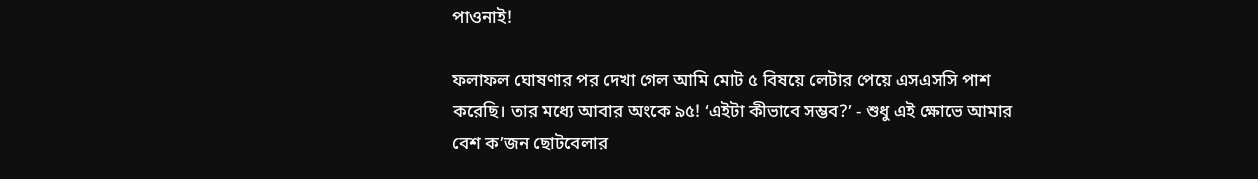পাওনাই!

ফলাফল ঘোষণার পর দেখা গেল আমি মোট ৫ বিষয়ে লেটার পেয়ে এসএসসি পাশ করেছি। তার মধ্যে আবার অংকে ৯৫! ‘এইটা কীভাবে সম্ভব?’ - শুধু এই ক্ষোভে আমার বেশ ক’জন ছোটবেলার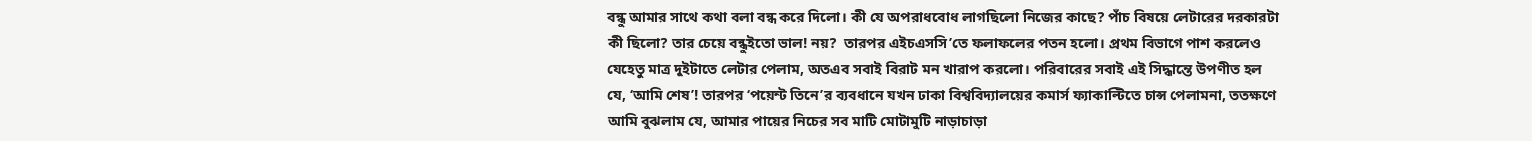বন্ধু আমার সাথে কথা বলা বন্ধ করে দিলো। কী যে অপরাধবোধ লাগছিলো নিজের কাছে? পাঁচ বিষয়ে লেটারের দরকারটা কী ছিলো? তার চেয়ে বন্ধুইতো ভাল! নয়?  তারপর এইচএসসি’তে ফলাফলের পতন হলো। প্রথম বিভাগে পাশ করলেও যেহেতু মাত্র দুইটাতে লেটার পেলাম, অতএব সবাই বিরাট মন খারাপ করলো। পরিবারের সবাই এই সিদ্ধান্তে উপণীত হল যে, ‘আমি শেষ’! তারপর ‘পয়েন্ট তিনে’র ব্যবধানে যখন ঢাকা বিশ্ববিদ্যালয়ের কমার্স ফ্যাকাল্টিতে চান্স পেলামনা, ততক্ষণে আমি বুঝলাম যে, আমার পায়ের নিচের সব মাটি মোটামুটি নাড়াচাড়া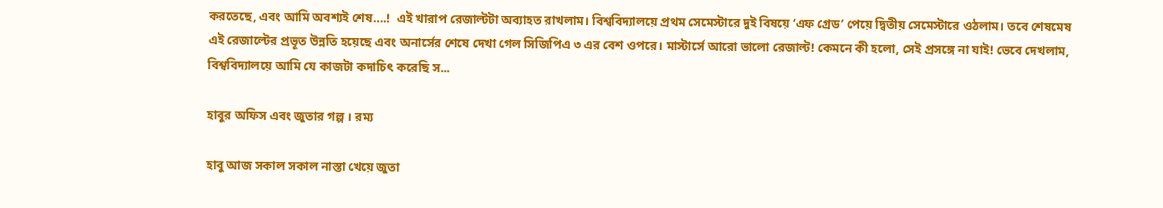করতেছে, এবং আমি অবশ্যই শেষ….!  এই খারাপ রেজাল্টটা অব্যাহত রাখলাম। বিশ্ববিদ্যালয়ে প্রথম সেমেস্টারে দুই বিষয়ে ‘এফ গ্রেড’ পেয়ে দ্বিতীয় সেমেস্টারে ওঠলাম। তবে শেষমেষ এই রেজাল্টের প্রভূত উন্নতি হয়েছে এবং অনার্সের শেষে দেখা গেল সিজিপিএ ৩ এর বেশ ওপরে। মাস্টার্সে আরো ভালো রেজাল্ট! কেমনে কী হলো, সেই প্রসঙ্গে না যাই! ভেবে দেখলাম, বিশ্ববিদ্যালয়ে আমি যে কাজটা কদাচিৎ করেছি স...

হাবুর অফিস এবং জুতার গল্প । রম্য

হাবু আজ সকাল সকাল নাস্তা খেয়ে জুতা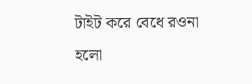টাইট করে বেধে রওনা হলো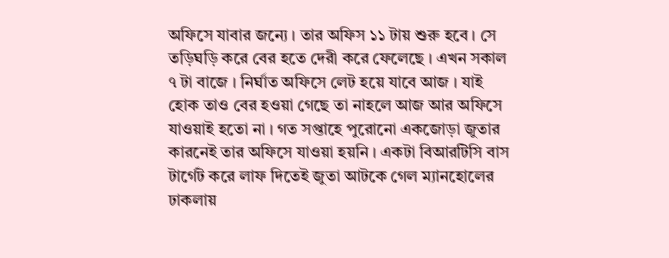অফিসে যাবার জন্যে । তার অফিস ১১ টায় শুরু হবে । সে তড়িঘড়ি করে বের হতে দেরী করে ফেলেছে । এখন সকাল ৭ টা বাজে । নির্ঘাত অফিসে লেট হয়ে যাবে আজ । যাই হোক তাও বের হওয়া গেছে তা নাহলে আজ আর অফিসে যাওয়াই হতো না । গত সপ্তাহে পুরোনো একজোড়া জুতার কারনেই তার অফিসে যাওয়া হয়নি । একটা বিআরটিসি বাস টার্গেট করে লাফ দিতেই জুতা আটকে গেল ম্যানহোলের ঢাকলায়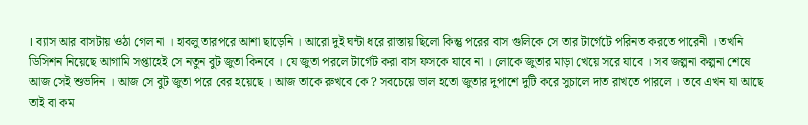। ব্যাস আর বাসটায় ওঠা গেল না । হাবলু তারপরে আশা ছাড়েনি । আরো দুই ঘন্টা ধরে রাস্তায় ছিলো কিন্তু পরের বাস গুলিকে সে তার টার্গেটে পরিনত করতে পারেনী । তখনি ডিসিশন নিয়েছে আগামি সপ্তাহেই সে নতুন বুট জুতা কিনবে । যে জুতা পরলে টার্গেট করা বাস ফসকে যাবে না । লোকে জুতার মাড়া খেয়ে সরে যাবে । সব জল্পনা কল্পনা শেষে আজ সেই শুভদিন । আজ সে বুট জুতা পরে বের হয়েছে । আজ তাকে রুখবে কে ? সবচেয়ে ভাল হতো জুতার দুপাশে দুটি করে সুচালে দাত রাখতে পারলে । তবে এখন যা আছে তাই বা কম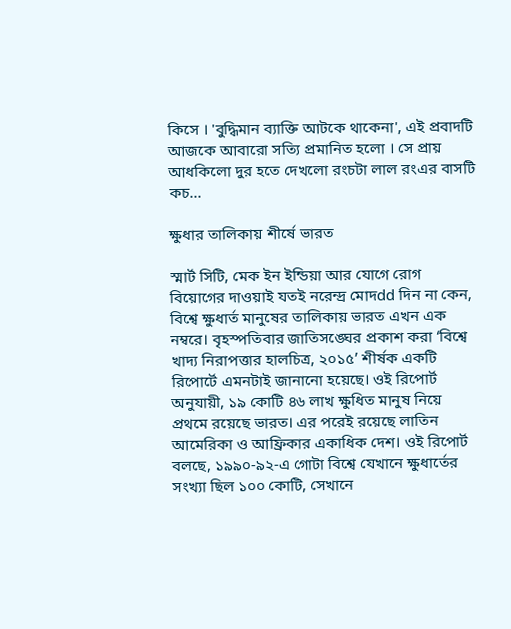কিসে । 'বুদ্ধিমান ব্যাক্তি আটকে থাকেনা', এই প্রবাদটি আজকে আবারো সত্যি প্রমানিত হলো । সে প্রায় আধকিলো দুর হতে দেখলো রংচটা লাল রংএর বাসটি কচ...

ক্ষুধার তালিকায় শীর্ষে ভারত

স্মার্ট সিটি, মেক ইন ইন্ডিয়া আর যোগে রোগ বিয়োগের দাওয়াই যতই নরেন্দ্র মোদdd দিন না কেন, বিশ্বে ক্ষুধার্ত মানুষের তালিকায় ভারত এখন এক নম্বরে। বৃহস্পতিবার জাতিসঙ্ঘের প্রকাশ করা ‘বিশ্বে খাদ্য নিরাপত্তার হালচিত্র, ২০১৫’ শীর্ষক একটি রিপোর্টে এমনটাই জানানো হয়েছে। ওই রিপোর্ট অনুযায়ী, ১৯ কোটি ৪৬ লাখ ক্ষুধিত মানুষ নিয়ে প্রথমে রয়েছে ভারত। এর পরেই রয়েছে লাতিন আমেরিকা ও আফ্রিকার একাধিক দেশ। ওই রিপোর্ট বলছে, ১৯৯০-৯২-এ গোটা বিশ্বে যেখানে ক্ষুধার্তের সংখ্যা ছিল ১০০ কোটি, সেখানে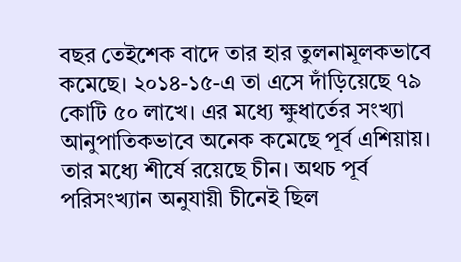বছর তেইশেক বাদে তার হার তুলনামূলকভাবে কমেছে। ২০১৪-১৫-এ তা এসে দাঁড়িয়েছে ৭৯ কোটি ৫০ লাখে। এর মধ্যে ক্ষুধার্তের সংখ্যা আনুপাতিকভাবে অনেক কমেছে পূর্ব এশিয়ায়। তার মধ্যে শীর্ষে রয়েছে চীন। অথচ পূর্ব পরিসংখ্যান অনুযায়ী চীনেই ছিল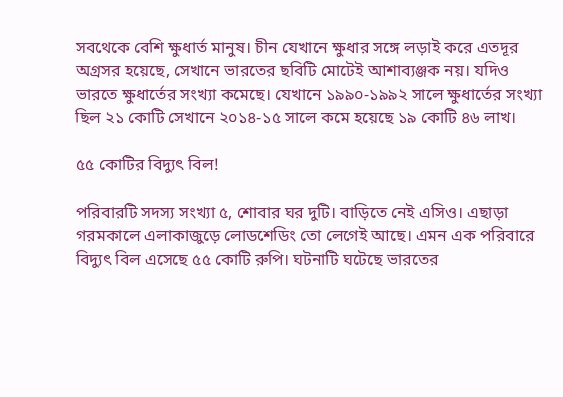সবথেকে বেশি ক্ষুধার্ত মানুষ। চীন যেখানে ক্ষুধার সঙ্গে লড়াই করে এতদূর অগ্রসর হয়েছে, সেখানে ভারতের ছবিটি মোটেই আশাব্যঞ্জক নয়। যদিও ভারতে ক্ষুধার্তের সংখ্যা কমেছে। যেখানে ১৯৯০-১৯৯২ সালে ক্ষুধার্তের সংখ্যা ছিল ২১ কোটি সেখানে ২০১৪-১৫ সালে কমে হয়েছে ১৯ কোটি ৪৬ লাখ।

৫৫ কোটির বিদ্যুৎ বিল!

পরিবারটি সদস্য সংখ্যা ৫, শোবার ঘর দুটি। বাড়িতে নেই এসিও। এছাড়া গরমকালে এলাকাজুড়ে লোডশেডিং তো লেগেই আছে। এমন এক পরিবারে বিদ্যুৎ বিল এসেছে ৫৫ কোটি রুপি। ঘটনাটি ঘটেছে ভারতের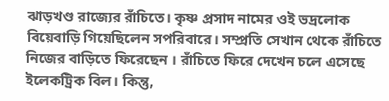ঝাড়খণ্ড রাজ্যের রাঁচিতে। কৃষ্ণ প্রসাদ নামের ওই ভদ্রলোক বিয়েবাড়ি গিয়েছিলেন সপরিবারে। সম্প্রতি সেখান থেকে রাঁচিতে নিজের বাড়িতে ফিরেছেন । রাঁচিতে ফিরে দেখেন চলে এসেছে ইলেকট্রিক বিল। কিন্তু,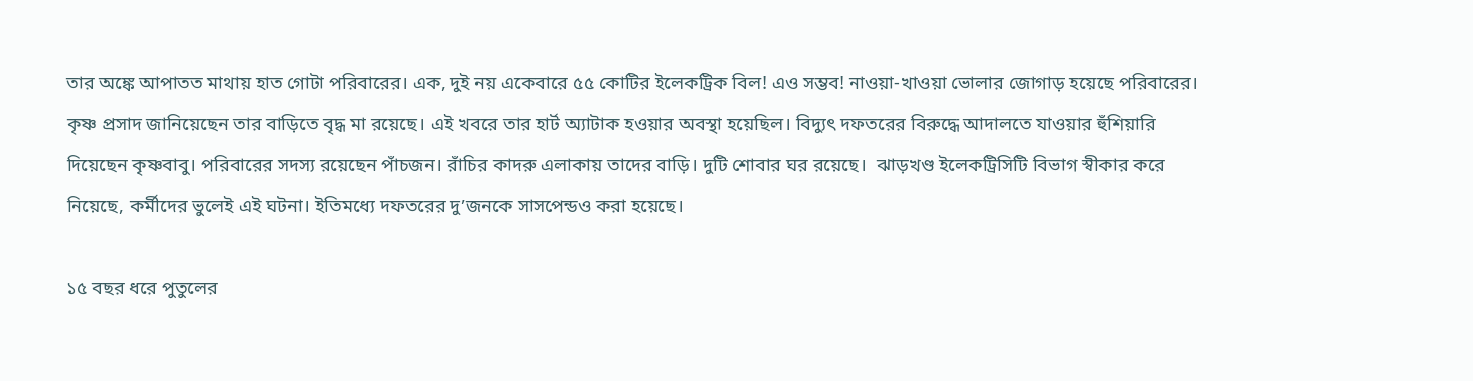তার অঙ্কে আপাতত মাথায় হাত গোটা পরিবারের। এক, দুই নয় একেবারে ৫৫ কোটির ইলেকট্রিক বিল! এও সম্ভব! নাওয়া-খাওয়া ভোলার জোগাড় হয়েছে পরিবারের। কৃষ্ণ প্রসাদ জানিয়েছেন তার বাড়িতে বৃদ্ধ মা রয়েছে। এই খবরে তার হার্ট অ্যাটাক হওয়ার অবস্থা হয়েছিল। বিদ্যুৎ দফতরের বিরুদ্ধে আদালতে যাওয়ার হুঁশিয়ারি দিয়েছেন কৃষ্ণবাবু। পরিবারের সদস্য রয়েছেন পাঁচজন। রাঁচির কাদরু এলাকায় তাদের বাড়ি। দুটি শোবার ঘর রয়েছে।  ঝাড়খণ্ড ইলেকট্রিসিটি বিভাগ স্বীকার করে নিয়েছে, কর্মীদের ভুলেই এই ঘটনা। ইতিমধ্যে দফতরের দু’জনকে সাসপেন্ডও করা হয়েছে।

১৫ বছর ধরে পুতুলের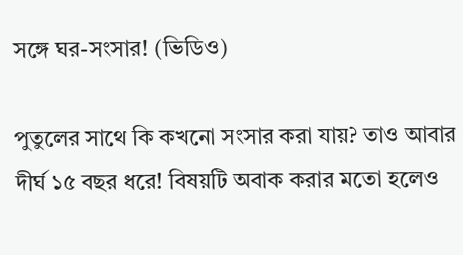সঙ্গে ঘর-সংসার! (ভিডিও)

পুতুলের সাথে কি কখনো সংসার করা যায়? তাও আবার দীর্ঘ ১৫ বছর ধরে! বিষয়টি অবাক করার মতো হলেও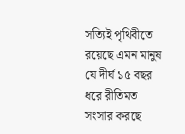সত্যিই পৃথিবীতে রয়েছে এমন মানুষ যে দীর্ঘ ১৫ বছর ধরে রীতিমত সংসার করছে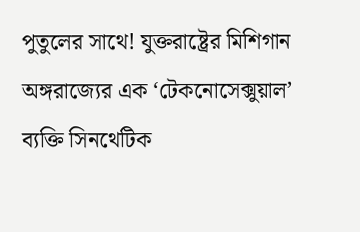পুতুলের সাথে! যুক্তরাষ্ট্রের মিশিগান অঙ্গরাজ্যের এক ‘টেকনোসেক্সুয়াল’ ব্যক্তি সিনথেটিক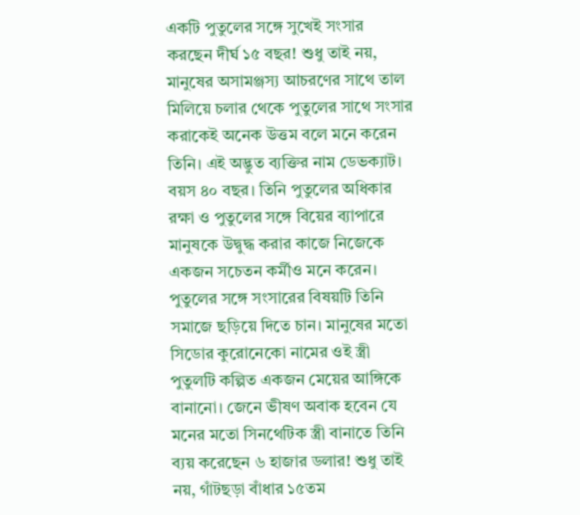একটি পুতুলের সঙ্গে সুখেই সংসার করছেন দীর্ঘ ১৫ বছর! শুধু তাই নয়, মানুষের অসামঞ্জস্য আচরণের সাথে তাল মিলিয়ে চলার থেকে পুতুলের সাথে সংসার করাকেই অনেক উত্তম বলে মনে করেন তিনি। এই অদ্ভুত ব্যক্তির নাম ডেভক্যাট। বয়স ৪০ বছর। তিনি পুতুলের অধিকার রক্ষা ও পুতুলের সঙ্গে বিয়ের ব্যাপারে মানুষকে উদ্বুদ্ধ করার কাজে নিজেকে একজন সচেতন কর্মীও মনে করেন। পুতুলের সঙ্গে সংসারের বিষয়টি তিনি সমাজে ছড়িয়ে দিতে চান। মানুষের মতো সিডোর কুরোনেকো নামের ওই স্ত্রী পুতুলটি কল্পিত একজন মেয়ের আঙ্গিকে বানানো। জেনে ভীষণ অবাক হবেন যে মনের মতো সিনথেটিক স্ত্রী বানাতে তিনি ব্যয় করেছেন ৬ হাজার ডলার! শুধু তাই নয়, গাঁটছড়া বাঁধার ১৫তম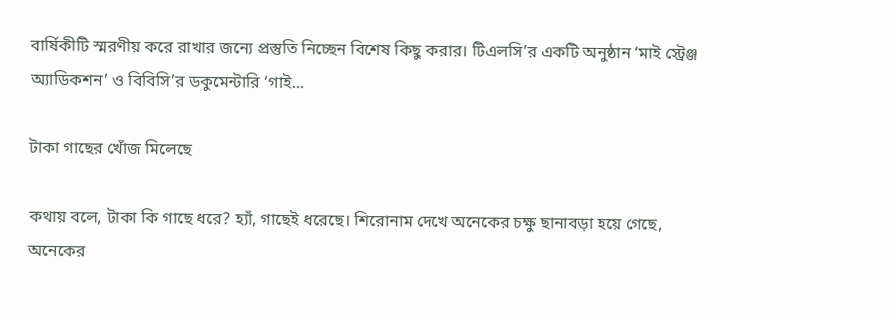বার্ষিকীটি স্মরণীয় করে রাখার জন্যে প্রস্তুতি নিচ্ছেন বিশেষ কিছু করার। টিএলসি’র একটি অনুষ্ঠান ‘মাই স্ট্রেঞ্জ অ্যাডিকশন’ ও বিবিসি’র ডকুমেন্টারি ‘গাই...

টাকা গাছের খোঁজ মিলেছে

কথায় বলে, টাকা কি গাছে ধরে? হ্যাঁ, গাছেই ধরেছে। শিরোনাম দেখে অনেকের চক্ষু ছানাবড়া হয়ে গেছে, অনেকের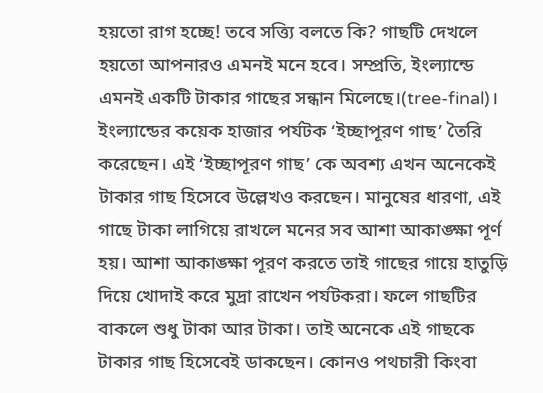হয়তো রাগ হচ্ছে! তবে সত্ত্যি বলতে কি? গাছটি দেখলে হয়তো আপনারও এমনই মনে হবে। সম্প্রতি, ইংল্যান্ডে এমনই একটি টাকার গাছের সন্ধান মিলেছে।(tree-final)। ইংল্যান্ডের কয়েক হাজার পর্যটক ‘ইচ্ছাপূরণ গাছ’ তৈরি করেছেন। এই ‘ইচ্ছাপূরণ গাছ’ কে অবশ্য এখন অনেকেই টাকার গাছ হিসেবে উল্লেখও করছেন। মানুষের ধারণা, এই গাছে টাকা লাগিয়ে রাখলে মনের সব আশা আকাঙ্ক্ষা পূর্ণ হয়। আশা আকাঙ্ক্ষা পূরণ করতে তাই গাছের গায়ে হাতুড়ি দিয়ে খোদাই করে মুদ্রা রাখেন পর্যটকরা। ফলে গাছটির বাকলে শুধু টাকা আর টাকা। তাই অনেকে এই গাছকে টাকার গাছ হিসেবেই ডাকছেন। কোনও পথচারী কিংবা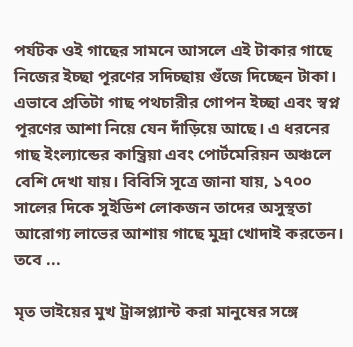পর্যটক ওই গাছের সামনে আসলে এই টাকার গাছে নিজের ইচ্ছা পূরণের সদিচ্ছায় গুঁজে দিচ্ছেন টাকা। এভাবে প্রতিটা গাছ পথচারীর গোপন ইচ্ছা এবং স্বপ্ন পূরণের আশা নিয়ে যেন দাঁড়িয়ে আছে। এ ধরনের গাছ ইংল্যান্ডের কাম্ব্রিয়া এবং পোর্টমেরিয়ন অঞ্চলে বেশি দেখা যায়। বিবিসি সূত্রে জানা যায়, ১৭০০ সালের দিকে সুইডিশ লোকজন তাদের অসুস্থতা আরোগ্য লাভের আশায় গাছে মুদ্রা খোদাই করতেন। তবে ...

মৃত ভাইয়ের মুখ ট্রান্সপ্ল্যান্ট করা মানুষের সঙ্গে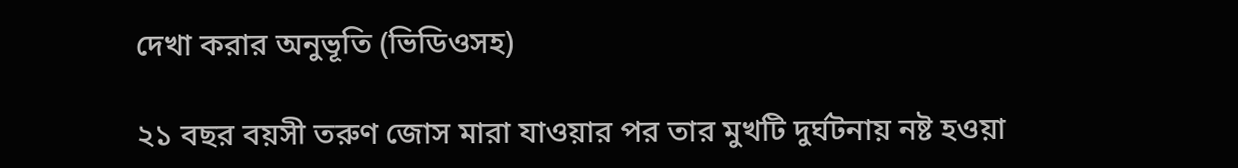দেখা করার অনুভূতি (ভিডিওসহ)

২১ বছর বয়সী তরুণ জোস মারা যাওয়ার পর তার মুখটি দুর্ঘটনায় নষ্ট হওয়া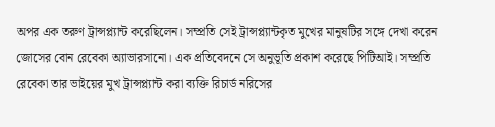অপর এক তরুণ ট্রান্সপ্ল্যান্ট করেছিলেন। সম্প্রতি সেই ট্রান্সপ্ল্যান্টকৃত মুখের মানুষটির সঙ্গে দেখা করেন জোসের বোন রেবেকা অ্যাভারসানো। এক প্রতিবেদনে সে অনুভূতি প্রকাশ করেছে পিটিআই। সম্প্রতি রেবেকা তার ভাইয়ের মুখ ট্রান্সপ্ল্যান্ট করা ব্যক্তি রিচার্ড নরিসের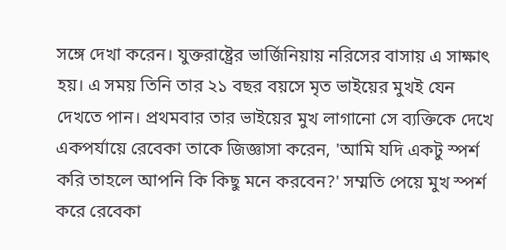সঙ্গে দেখা করেন। যুক্তরাষ্ট্রের ভার্জিনিয়ায় নরিসের বাসায় এ সাক্ষাৎ হয়। এ সময় তিনি তার ২১ বছর বয়সে মৃত ভাইয়ের মুখই যেন দেখতে পান। প্রথমবার তার ভাইয়ের মুখ লাগানো সে ব্যক্তিকে দেখে একপর্যায়ে রেবেকা তাকে জিজ্ঞাসা করেন, 'আমি যদি একটু স্পর্শ করি তাহলে আপনি কি কিছু মনে করবেন?' সম্মতি পেয়ে মুখ স্পর্শ করে রেবেকা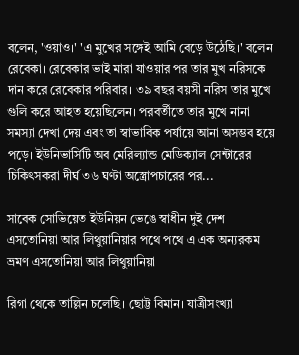বলেন, 'ওয়াও।' 'এ মুখের সঙ্গেই আমি বেড়ে উঠেছি।' বলেন রেবেকা। রেবেকার ভাই মারা যাওয়ার পর তার মুখ নরিসকে দান করে রেবেকার পরিবার। ৩৯ বছর বয়সী নরিস তার মুখে গুলি করে আহত হয়েছিলেন। পরবর্তীতে তার মুখে নানা সমস্যা দেখা দেয় এবং তা স্বাভাবিক পর্যায়ে আনা অসম্ভব হয়ে পড়ে। ইউনিভার্সিটি অব মেরিল্যান্ড মেডিক্যাল সেন্টারের চিকিৎসকরা দীর্ঘ ৩৬ ঘণ্টা অস্ত্রোপচারের পর...

সাবেক সোভিয়েত ইউনিয়ন ভেঙে স্বাধীন দুই দেশ এসতোনিয়া আর লিথুয়ানিয়ার পথে পথে এ এক অন্যরকম ভ্রমণ এসতোনিয়া আর লিথুয়ানিয়া

রিগা থেকে তাল্লিন চলেছি। ছোট্ট বিমান। যাত্রীসংখ্যা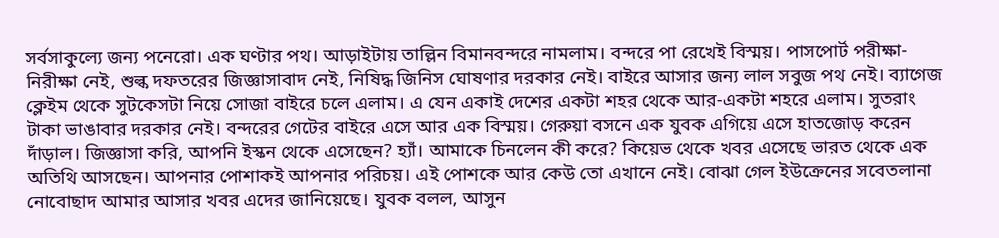সর্বসাকুল্যে জন্য পনেরো। এক ঘণ্টার পথ। আড়াইটায় তাল্লিন বিমানবন্দরে নামলাম। বন্দরে পা রেখেই বিস্ময়। পাসপোর্ট পরীক্ষা-নিরীক্ষা নেই, শুল্ক দফতরের জিজ্ঞাসাবাদ নেই, নিষিদ্ধ জিনিস ঘোষণার দরকার নেই। বাইরে আসার জন্য লাল সবুজ পথ নেই। ব্যাগেজ ক্লেইম থেকে সুটকেসটা নিয়ে সোজা বাইরে চলে এলাম। এ যেন একাই দেশের একটা শহর থেকে আর-একটা শহরে এলাম। সুতরাং টাকা ভাঙাবার দরকার নেই। বন্দরের গেটের বাইরে এসে আর এক বিস্ময়। গেরুয়া বসনে এক যুবক এগিয়ে এসে হাতজোড় করেন দাঁড়াল। জিজ্ঞাসা করি, আপনি ইস্কন থেকে এসেছেন? হ্যাঁ। আমাকে চিনলেন কী করে? কিয়েভ থেকে খবর এসেছে ভারত থেকে এক অতিথি আসছেন। আপনার পোশাকই আপনার পরিচয়। এই পোশকে আর কেউ তো এখানে নেই। বোঝা গেল ইউক্রেনের সবেতলানা নোবোছাদ আমার আসার খবর এদের জানিয়েছে। যুবক বলল, আসুন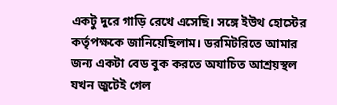একটু দুরে গাড়ি রেখে এসেছি। সঙ্গে ইউথ হোস্টের কর্তৃপক্ষকে জানিয়েছিলাম। ডরমিটরিতে আমার জন্য একটা বেড বুক করতে অযাচিত আশ্রয়স্থল যখন জুটেই গেল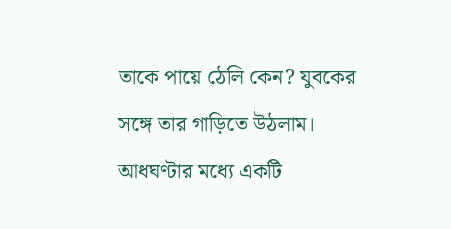তাকে পায়ে ঠেলি কেন? যুবকের সঙ্গে তার গাড়িতে উঠলাম। আধঘণ্টার মধ্যে একটি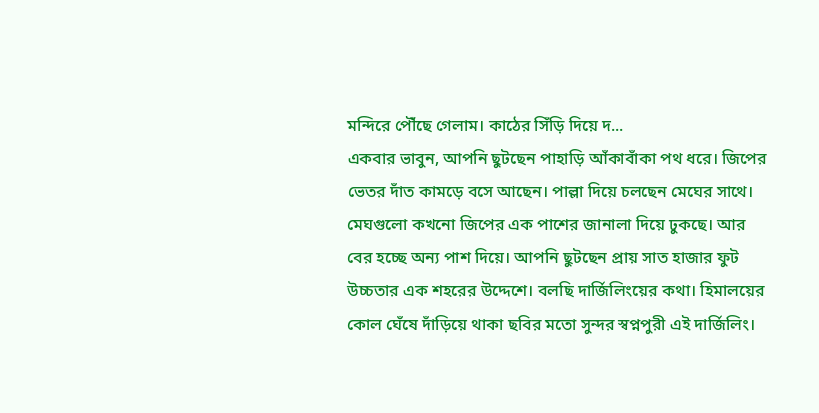মন্দিরে পৌঁছে গেলাম। কাঠের সিঁড়ি দিয়ে দ...
একবার ভাবুন, আপনি ছুটছেন পাহাড়ি আঁকাবাঁকা পথ ধরে। জিপের ভেতর দাঁত কামড়ে বসে আছেন। পাল্লা দিয়ে চলছেন মেঘের সাথে। মেঘগুলো কখনো জিপের এক পাশের জানালা দিয়ে ঢুকছে। আর বের হচ্ছে অন্য পাশ দিয়ে। আপনি ছুটছেন প্রায় সাত হাজার ফুট উচ্চতার এক শহরের উদ্দেশে। বলছি দার্জিলিংয়ের কথা। হিমালয়ের কোল ঘেঁষে দাঁড়িয়ে থাকা ছবির মতো সুন্দর স্বপ্নপুরী এই দার্জিলিং।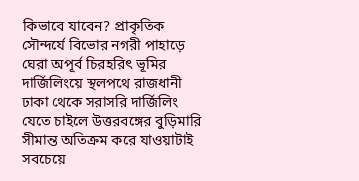কিভাবে যাবেন? প্রাকৃতিক সৌন্দর্যে বিভোর নগরী পাহাড়ে ঘেরা অপূর্ব চিরহরিৎ ভূমির দার্জিলিংয়ে স্থলপথে রাজধানী ঢাকা থেকে সরাসরি দার্জিলিং যেতে চাইলে উত্তরবঙ্গের বুড়িমারি সীমান্ত অতিক্রম করে যাওয়াটাই সবচেয়ে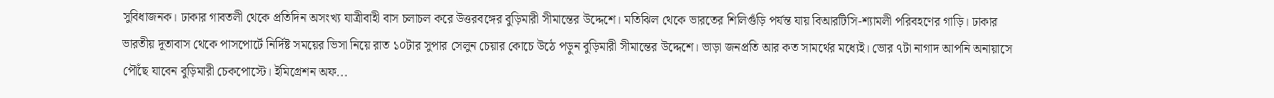সুবিধাজনক। ঢাকার গাবতলী থেকে প্রতিদিন অসংখ্য যাত্রীবাহী বাস চলাচল করে উত্তরবঙ্গের বুড়িমারী সীমান্তের উদ্দেশে। মতিঝিল থেকে ভারতের শিলিগুঁড়ি পর্যন্ত যায় বিআরটিসি-শ্যামলী পরিবহণের গাড়ি। ঢাকার ভারতীয় দূতাবাস থেকে পাসপোর্টে নির্দিষ্ট সময়ের ভিসা নিয়ে রাত ১০টার সুপার সেলুন চেয়ার কোচে উঠে পড়ুন বুড়িমারী সীমান্তের উদ্দেশে। ভাড়া জনপ্রতি আর কত সামর্থের মধ্যেই। ভোর ৭টা নাগাদ আপনি অনায়াসে পৌঁছে যাবেন বুড়িমারী চেকপোস্টে। ইমিগ্রেশন অফ...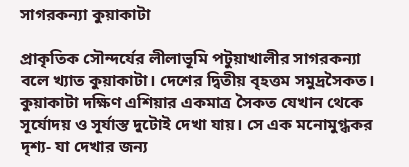সাগরকন্যা কুয়াকাটা

প্রাকৃতিক সৌন্দর্যের লীলাভূমি পটুয়াখালীর সাগরকন্যা বলে খ্যাত কুয়াকাটা। দেশের দ্বিতীয় বৃহত্তম সমুদ্রসৈকত। কুয়াকাটা দক্ষিণ এশিয়ার একমাত্র সৈকত যেখান থেকে সূর্যোদয় ও সূর্যাস্ত দুটোই দেখা যায়। সে এক মনোমুগ্ধকর দৃশ্য- যা দেখার জন্য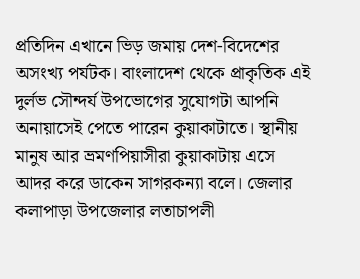প্রতিদিন এখানে ভিড় জমায় দেশ-বিদেশের অসংখ্য পর্যটক। বাংলাদেশ থেকে প্রাকৃতিক এই দুর্লভ সৌন্দর্য উপভোগের সুযোগটা আপনি অনায়াসেই পেতে পারেন কুয়াকাটাতে। স্থানীয় মানুষ আর ভ্রমণপিয়াসীরা কুয়াকাটায় এসে আদর করে ডাকেন সাগরকন্যা বলে। জেলার কলাপাড়া উপজেলার লতাচাপলী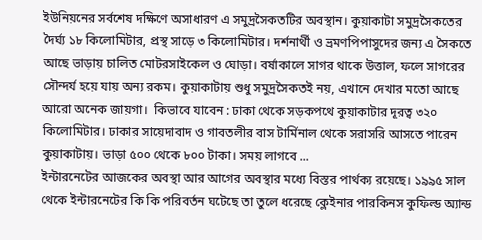ইউনিয়নের সর্বশেষ দক্ষিণে অসাধারণ এ সমুদ্রসৈকতটির অবস্থান। কুয়াকাটা সমুদ্রসৈকতের দৈর্ঘ্য ১৮ কিলোমিটার, প্রস্থ সাড়ে ৩ কিলোমিটার। দর্শনার্থী ও ভ্রমণপিপাসুদের জন্য এ সৈকতে আছে ভাড়ায় চালিত মোটরসাইকেল ও ঘোড়া। বর্ষাকালে সাগর থাকে উত্তাল, ফলে সাগরের সৌন্দর্য হয়ে যায় অন্য রকম। কুয়াকাটায় শুধু সমুদ্রসৈকতই নয়, এখানে দেখার মতো আছে আরো অনেক জায়গা।  কিভাবে যাবেন : ঢাকা থেকে সড়কপথে কুয়াকাটার দূরত্ব ৩২০ কিলোমিটার। ঢাকার সায়েদাবাদ ও গাবতলীর বাস টার্মিনাল থেকে সরাসরি আসতে পারেন কুয়াকাটায়। ভাড়া ৫০০ থেকে ৮০০ টাকা। সময় লাগবে ...
ইন্টারনেটের আজকের অবস্থা আর আগের অবস্থার মধ্যে বিস্তর পার্থক্য রয়েছে। ১৯৯৫ সাল থেকে ইন্টারনেটের কি কি পরিবর্তন ঘটেছে তা তুলে ধরেছে ক্লেইনার পারকিনস কুফিল্ড অ্যান্ড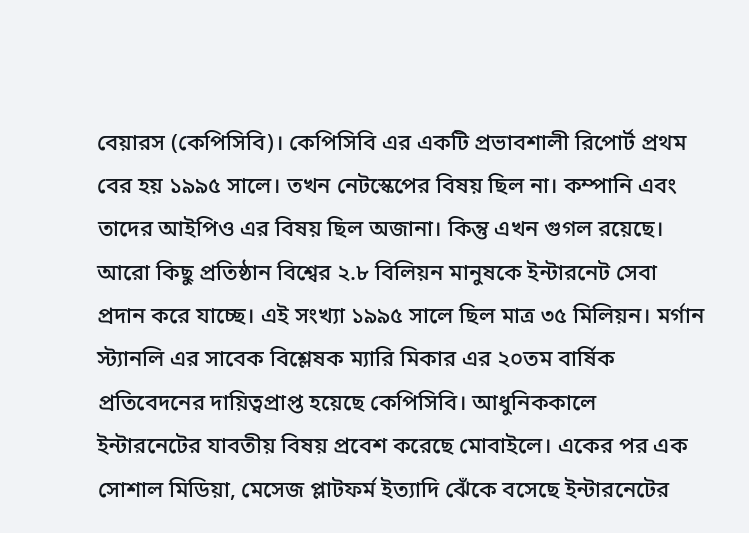বেয়ারস (কেপিসিবি)। কেপিসিবি এর একটি প্রভাবশালী রিপোর্ট প্রথম বের হয় ১৯৯৫ সালে। তখন নেটস্কেপের বিষয় ছিল না। কম্পানি এবং তাদের আইপিও এর বিষয় ছিল অজানা। কিন্তু এখন গুগল রয়েছে। আরো কিছু প্রতিষ্ঠান বিশ্বের ২.৮ বিলিয়ন মানুষকে ইন্টারনেট সেবা প্রদান করে যাচ্ছে। এই সংখ্যা ১৯৯৫ সালে ছিল মাত্র ৩৫ মিলিয়ন। মর্গান স্ট্যানলি এর সাবেক বিশ্লেষক ম্যারি মিকার এর ২০তম বার্ষিক প্রতিবেদনের দায়িত্বপ্রাপ্ত হয়েছে কেপিসিবি। আধুনিককালে ইন্টারনেটের যাবতীয় বিষয় প্রবেশ করেছে মোবাইলে। একের পর এক সোশাল মিডিয়া, মেসেজ প্লাটফর্ম ইত্যাদি ঝেঁকে বসেছে ইন্টারনেটের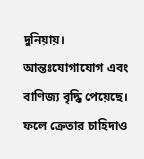দুনিয়ায়। আন্তঃযোগাযোগ এবং বাণিজ্য বৃদ্ধি পেয়েছে। ফলে ক্রেতার চাহিদাও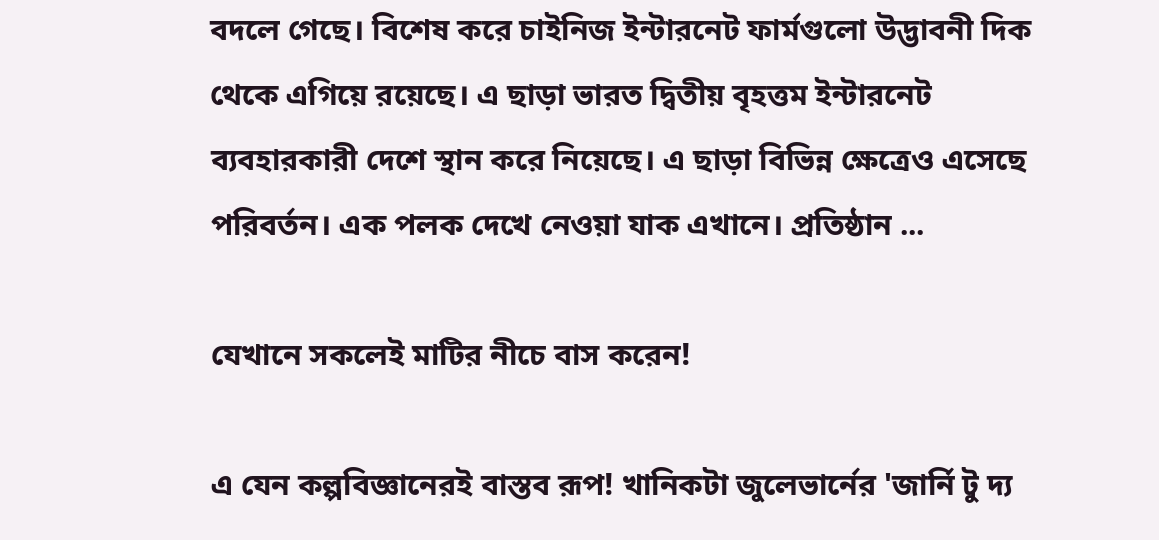বদলে গেছে। বিশেষ করে চাইনিজ ইন্টারনেট ফার্মগুলো উদ্ভাবনী দিক থেকে এগিয়ে রয়েছে। এ ছাড়া ভারত দ্বিতীয় বৃহত্তম ইন্টারনেট ব্যবহারকারী দেশে স্থান করে নিয়েছে। এ ছাড়া বিভিন্ন ক্ষেত্রেও এসেছে পরিবর্তন। এক পলক দেখে নেওয়া যাক এখানে। প্রতিষ্ঠান ...

যেখানে সকলেই মাটির নীচে বাস করেন!

এ যেন কল্পবিজ্ঞানেরই বাস্তব রূপ! খানিকটা জুলেভার্নের 'জার্নি টু দ্য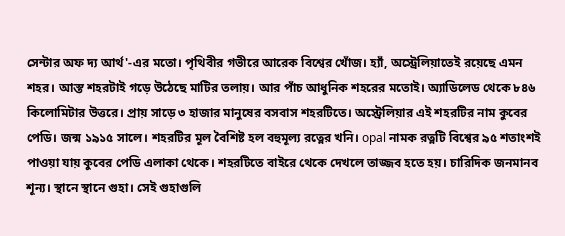সেন্টার অফ দ্য আর্থ'-এর মতো। পৃথিবীর গভীরে আরেক বিশ্বের খোঁজ। হ্যাঁ, অস্ট্রেলিয়াতেই রয়েছে এমন শহর। আস্ত শহরটাই গড়ে উঠেছে মাটির তলায়। আর পাঁচ আধুনিক শহরের মতোই। অ্যাডিলেড থেকে ৮৪৬ কিলোমিটার উত্তরে। প্রায় সাড়ে ৩ হাজার মানুষের বসবাস শহরটিতে। অস্ট্রেলিয়ার এই শহরটির নাম কুবের পেডি। জন্ম ১৯১৫ সালে। শহরটির মূল বৈশিষ্ট হল বহুমূল্য রত্নের খনি। opal নামক রত্নটি বিশ্বের ৯৫ শতাংশই পাওয়া যায় কুবের পেডি এলাকা থেকে। শহরটিতে বাইরে থেকে দেখলে তাজ্জব হতে হয়। চারিদিক জনমানব শূন্য। স্থানে স্থানে গুহা। সেই গুহাগুলি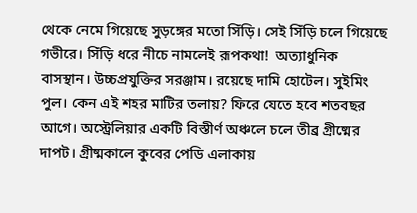থেকে নেমে গিয়েছে সুড়ঙ্গের মতো সিঁড়ি। সেই সিঁড়ি চলে গিয়েছে গভীরে। সিঁড়ি ধরে নীচে নামলেই রূপকথা!  অত্যাধুনিক বাসস্থান। উচ্চপ্রযুক্তির সরঞ্জাম। রয়েছে দামি হোটেল। সুইমিং পুল। কেন এই শহর মাটির তলায়? ফিরে যেতে হবে শতবছর আগে। অস্ট্রেলিয়ার একটি বিস্তীর্ণ অঞ্চলে চলে তীব্র গ্রীষ্মের দাপট। গ্রীষ্মকালে কুবের পেডি এলাকায়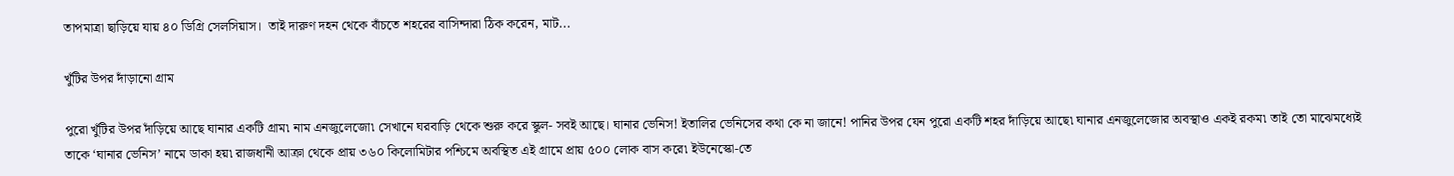তাপমাত্রা ছাড়িয়ে যায় ৪০ ডিগ্রি সেলসিয়াস।  তাই দারুণ দহন থেকে বাঁচতে শহরের বাসিন্দারা ঠিক করেন, মাট...

খুঁটির উপর দাঁড়ানো গ্রাম

পুরো খুঁটির উপর দাঁড়িয়ে আছে ঘানার একটি গ্রাম৷ নাম এনজুলেজো৷ সেখানে ঘরবাড়ি থেকে শুরু করে স্কুল- সবই আছে। ঘানার ভেনিস! ইতালির ভেনিসের কথা কে না জানে! পানির উপর যেন পুরো একটি শহর দাঁড়িয়ে আছে৷ ঘানার এনজুলেজোর অবস্থাও একই রকম৷ তাই তো মাঝেমধ্যেই তাকে ‘ঘানার ভেনিস’ নামে ডাকা হয়৷ রাজধানী আক্রা থেকে প্রায় ৩৬০ কিলোমিটার পশ্চিমে অবস্থিত এই গ্রামে প্রায় ৫০০ লোক বাস করে৷ ইউনেস্কো-তে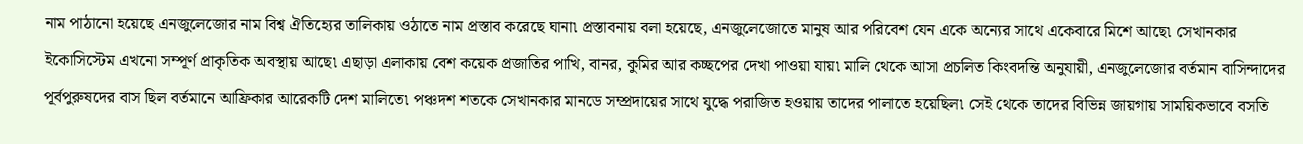নাম পাঠানো হয়েছে এনজুলেজোর নাম বিশ্ব ঐতিহ্যের তালিকায় ওঠাতে নাম প্রস্তাব করেছে ঘানা৷ প্রস্তাবনায় বলা হয়েছে, এনজুলেজোতে মানুষ আর পরিবেশ যেন একে অন্যের সাথে একেবারে মিশে আছে৷ সেখানকার ইকোসিস্টেম এখনো সম্পূর্ণ প্রাকৃতিক অবস্থায় আছে৷ এছাড়া এলাকায় বেশ কয়েক প্রজাতির পাখি, বানর, কুমির আর কচ্ছপের দেখা পাওয়া যায়৷ মালি থেকে আসা প্রচলিত কিংবদন্তি অনুযায়ী, এনজুলেজোর বর্তমান বাসিন্দাদের পূর্বপুরুষদের বাস ছিল বর্তমানে আফ্রিকার আরেকটি দেশ মালিতে৷ পঞ্চদশ শতকে সেখানকার মানডে সম্প্রদায়ের সাথে যুদ্ধে পরাজিত হওয়ায় তাদের পালাতে হয়েছিল৷ সেই থেকে তাদের বিভিন্ন জায়গায় সাময়িকভাবে বসতি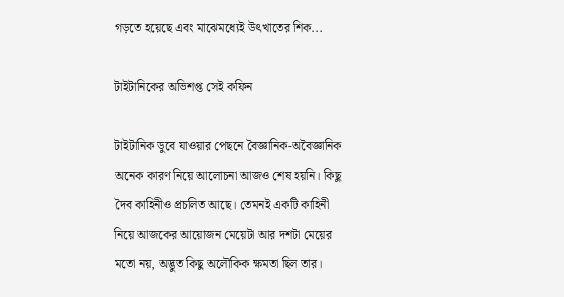গড়তে হয়েছে এবং মাঝেমধ্যেই উৎখাতের শিক...

টাইটানিকের অভিশপ্ত সেই কফিন

টাইটানিক ডুবে যাওয়ার পেছনে বৈজ্ঞানিক-অবৈজ্ঞানিক অনেক কারণ নিয়ে আলোচনা আজও শেষ হয়নি। কিছু দৈব কাহিনীও প্রচলিত আছে। তেমনই একটি কাহিনী নিয়ে আজকের আয়োজন মেয়েটা আর দশটা মেয়ের মতো নয়, অদ্ভুত কিছু অলৌকিক ক্ষমতা ছিল তার।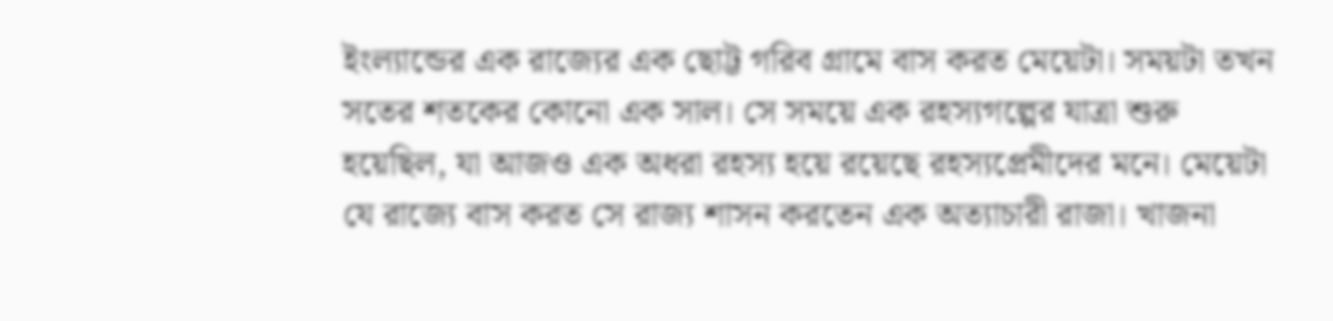ইংল্যান্ডের এক রাজ্যের এক ছোট্ট গরিব গ্রামে বাস করত মেয়েটা। সময়টা তখন সতের শতকের কোনো এক সাল। সে সময়ে এক রহস্যগল্পের যাত্রা শুরু হয়েছিল, যা আজও এক অধরা রহস্য হয়ে রয়েছে রহস্যপ্রেমীদের মনে। মেয়েটা যে রাজ্যে বাস করত সে রাজ্য শাসন করতেন এক অত্যাচারী রাজা। খাজনা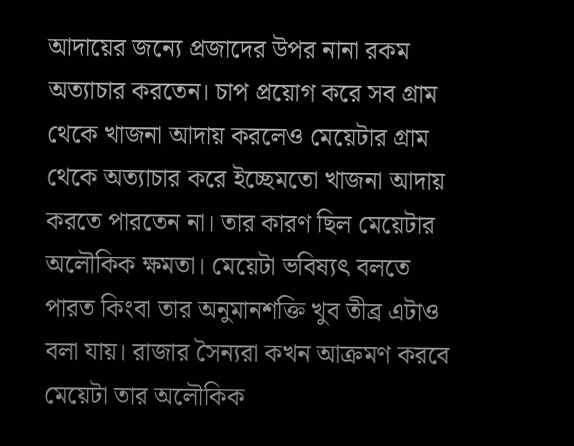আদায়ের জন্যে প্রজাদের উপর নানা রকম অত্যাচার করতেন। চাপ প্রয়োগ করে সব গ্রাম থেকে খাজনা আদায় করলেও মেয়েটার গ্রাম থেকে অত্যাচার করে ইচ্ছেমতো খাজনা আদায় করতে পারতেন না। তার কারণ ছিল মেয়েটার অলৌকিক ক্ষমতা। মেয়েটা ভবিষ্যৎ বলতে পারত কিংবা তার অনুমানশক্তি খুব তীব্র এটাও বলা যায়। রাজার সৈন্যরা কখন আক্রমণ করবে মেয়েটা তার অলৌকিক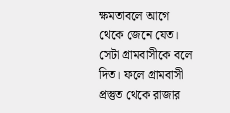ক্ষমতাবলে আগে থেকে জেনে যেত। সেটা গ্রামবাসীকে বলে দিত। ফলে গ্রামবাসী প্রস্তুত থেকে রাজার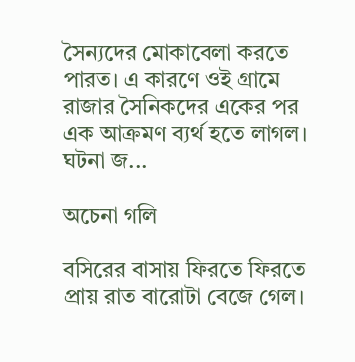সৈন্যদের মোকাবেলা করতে পারত। এ কারণে ওই গ্রামে রাজার সৈনিকদের একের পর এক আক্রমণ ব্যর্থ হতে লাগল। ঘটনা জ...

অচেনা গলি

বসিরের বাসায় ফিরতে ফিরতে প্রায় রাত বারোটা বেজে গেল।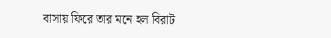বাসায় ফিরে তার মনে হল বিরাট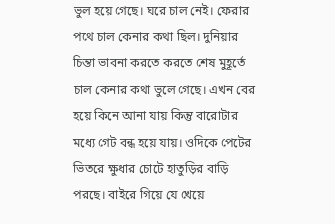ভুল হয়ে গেছে। ঘরে চাল নেই। ফেরার পথে চাল কেনার কথা ছিল। দুনিয়ার চিন্তা ভাবনা করতে করতে শেষ মুহূর্তে চাল কেনার কথা ভুলে গেছে। এখন বের হয়ে কিনে আনা যায় কিন্তু বারোটার মধ্যে গেট বন্ধ হয়ে যায়। ওদিকে পেটের ভিতরে ক্ষুধার চোটে হাতুড়ির বাড়ি পরছে। বাইরে গিয়ে যে খেয়ে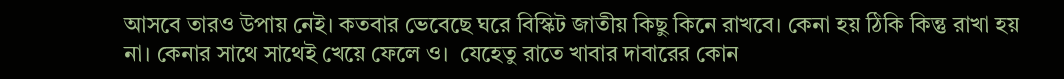আসবে তারও উপায় নেই। কতবার ভেবেছে ঘরে বিস্কিট জাতীয় কিছু কিনে রাখবে। কেনা হয় ঠিকি কিন্তু রাখা হয় না। কেনার সাথে সাথেই খেয়ে ফেলে ও।  যেহেতু রাতে খাবার দাবারের কোন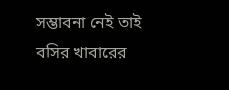সম্ভাবনা নেই তাই বসির খাবারের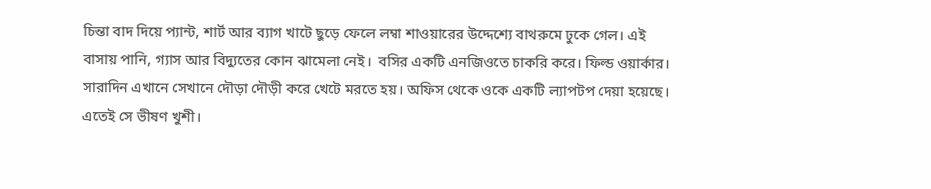চিন্তা বাদ দিয়ে প্যান্ট, শার্ট আর ব্যাগ খাটে ছুড়ে ফেলে লম্বা শাওয়ারের উদ্দেশ্যে বাথরুমে ঢুকে গেল। এই বাসায় পানি, গ্যাস আর বিদ্যুতের কোন ঝামেলা নেই।  বসির একটি এনজিওতে চাকরি করে। ফিল্ড ওয়ার্কার। সারাদিন এখানে সেখানে দৌড়া দৌড়ী করে খেটে মরতে হয়। অফিস থেকে ওকে একটি ল্যাপটপ দেয়া হয়েছে। এতেই সে ভীষণ খুশী।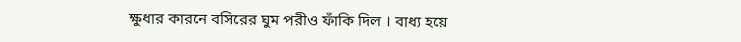ক্ষুধার কারনে বসিরের ঘুম পরীও ফাঁকি দিল । বাধ্য হয়ে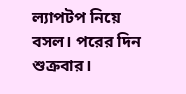ল্যাপটপ নিয়ে বসল। পরের দিন শুক্রবার।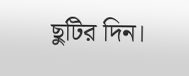ছুটির দিন।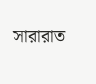সারারাত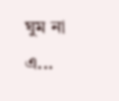ঘুম না এ...